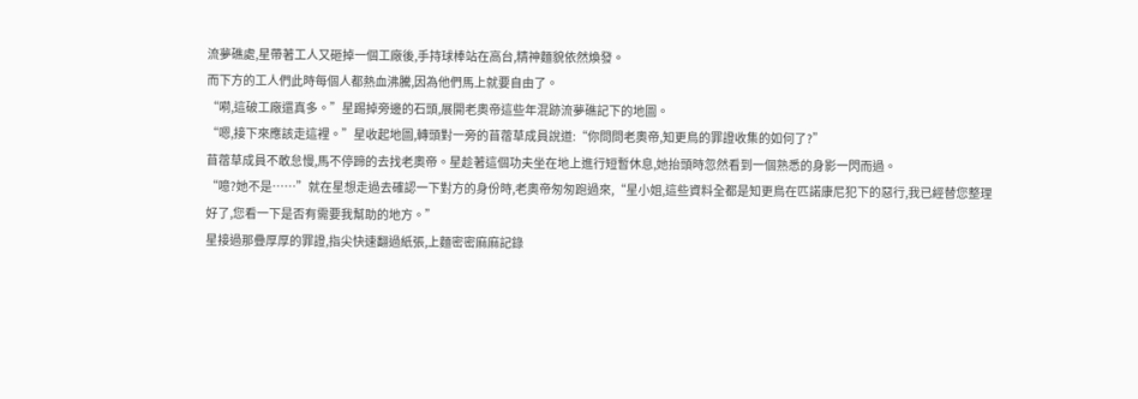流夢礁處,星帶著工人又砸掉一個工廠後,手持球棒站在高台,精神麵貌依然煥發。
而下方的工人們此時每個人都熱血沸騰,因為他們馬上就要自由了。
“嗬,這破工廠還真多。”星踢掉旁邊的石頭,展開老奧帝這些年混跡流夢礁記下的地圖。
“嗯,接下來應該走這裡。”星收起地圖,轉頭對一旁的苜蓿草成員說道:“你問問老奧帝,知更鳥的罪證收集的如何了?”
苜蓿草成員不敢怠慢,馬不停蹄的去找老奧帝。星趁著這個功夫坐在地上進行短暫休息,她抬頭時忽然看到一個熟悉的身影一閃而過。
“噫?她不是……”就在星想走過去確認一下對方的身份時,老奧帝匆匆跑過來,“星小姐,這些資料全都是知更鳥在匹諾康尼犯下的惡行,我已經替您整理好了,您看一下是否有需要我幫助的地方。”
星接過那疊厚厚的罪證,指尖快速翻過紙張,上麵密密麻麻記錄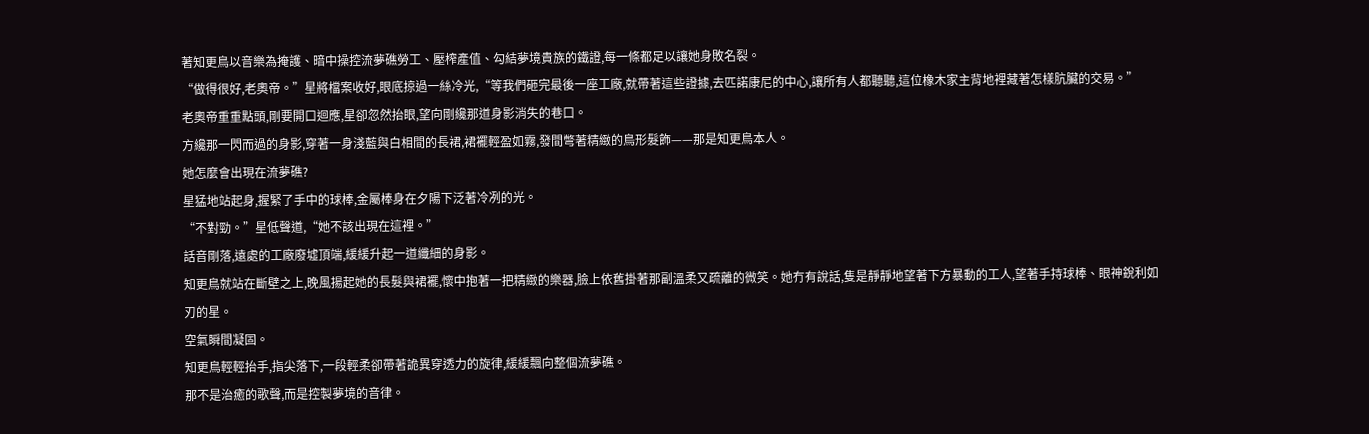著知更鳥以音樂為掩護、暗中操控流夢礁勞工、壓榨產值、勾結夢境貴族的鐵證,每一條都足以讓她身敗名裂。
“做得很好,老奧帝。”星將檔案收好,眼底掠過一絲冷光,“等我們砸完最後一座工廠,就帶著這些證據,去匹諾康尼的中心,讓所有人都聽聽,這位橡木家主背地裡藏著怎樣肮臟的交易。”
老奧帝重重點頭,剛要開口迴應,星卻忽然抬眼,望向剛纔那道身影消失的巷口。
方纔那一閃而過的身影,穿著一身淺藍與白相間的長裙,裙襬輕盈如霧,發間彆著精緻的鳥形髮飾——那是知更鳥本人。
她怎麼會出現在流夢礁?
星猛地站起身,握緊了手中的球棒,金屬棒身在夕陽下泛著冷冽的光。
“不對勁。”星低聲道,“她不該出現在這裡。”
話音剛落,遠處的工廠廢墟頂端,緩緩升起一道纖細的身影。
知更鳥就站在斷壁之上,晚風揚起她的長髮與裙襬,懷中抱著一把精緻的樂器,臉上依舊掛著那副溫柔又疏離的微笑。她冇有說話,隻是靜靜地望著下方暴動的工人,望著手持球棒、眼神銳利如刃的星。
空氣瞬間凝固。
知更鳥輕輕抬手,指尖落下,一段輕柔卻帶著詭異穿透力的旋律,緩緩飄向整個流夢礁。
那不是治癒的歌聲,而是控製夢境的音律。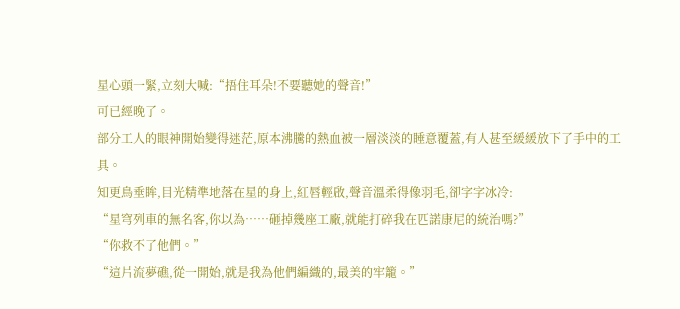星心頭一緊,立刻大喊:“捂住耳朵!不要聽她的聲音!”
可已經晚了。
部分工人的眼神開始變得迷茫,原本沸騰的熱血被一層淡淡的睡意覆蓋,有人甚至緩緩放下了手中的工具。
知更鳥垂眸,目光精準地落在星的身上,紅唇輕啟,聲音溫柔得像羽毛,卻字字冰冷:
“星穹列車的無名客,你以為……砸掉幾座工廠,就能打碎我在匹諾康尼的統治嗎?”
“你救不了他們。”
“這片流夢礁,從一開始,就是我為他們編織的,最美的牢籠。”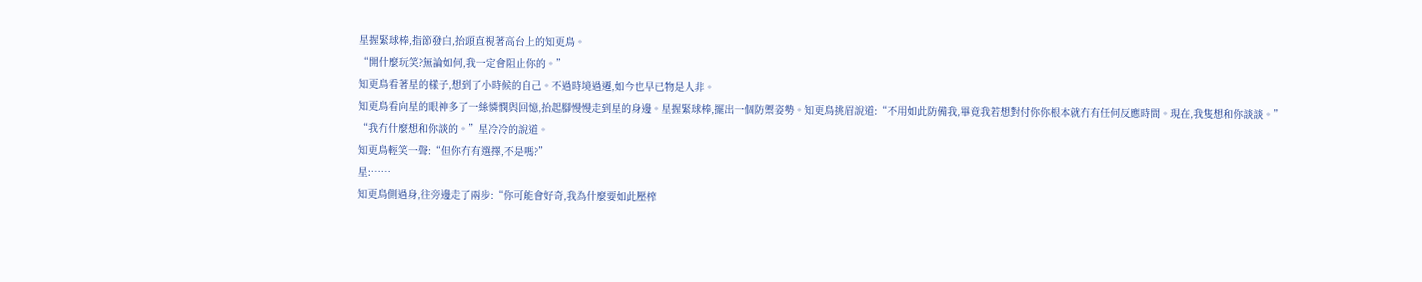星握緊球棒,指節發白,抬頭直視著高台上的知更鳥。
“開什麼玩笑?無論如何,我一定會阻止你的。”
知更鳥看著星的樣子,想到了小時候的自己。不過時境過遷,如今也早已物是人非。
知更鳥看向星的眼神多了一絲憐憫與回憶,抬起腳慢慢走到星的身邊。星握緊球棒,擺出一個防禦姿勢。知更鳥挑眉說道:“不用如此防備我,畢竟我若想對付你你根本就冇有任何反應時間。現在,我隻想和你談談。”
“我冇什麼想和你談的。”星冷冷的說道。
知更鳥輕笑一聲:“但你冇有選擇,不是嗎?”
星:……
知更鳥側過身,往旁邊走了兩步:“你可能會好奇,我為什麼要如此壓榨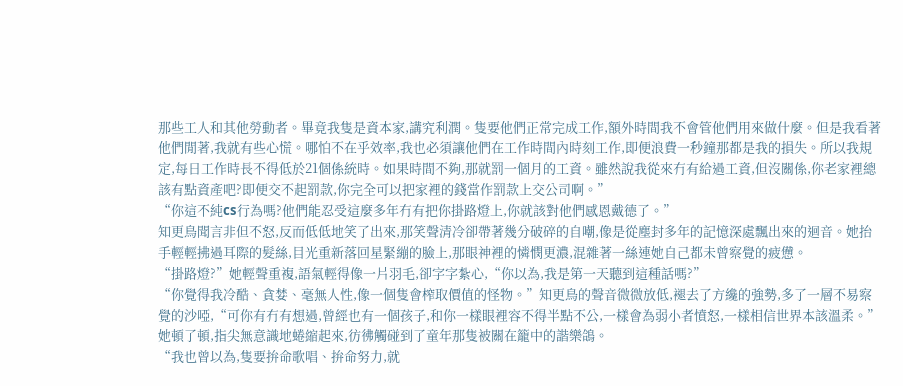那些工人和其他勞動者。畢竟我隻是資本家,講究利潤。隻要他們正常完成工作,額外時間我不會管他們用來做什麼。但是我看著他們閒著,我就有些心慌。哪怕不在乎效率,我也必須讓他們在工作時間內時刻工作,即便浪費一秒鐘那都是我的損失。所以我規定,每日工作時長不得低於21個係統時。如果時間不夠,那就罰一個月的工資。雖然說我從來冇有給過工資,但沒關係,你老家裡總該有點資產吧?即便交不起罰款,你完全可以把家裡的錢當作罰款上交公司啊。”
“你這不純cs行為嗎?他們能忍受這麼多年冇有把你掛路燈上,你就該對他們感恩戴德了。”
知更鳥聞言非但不怒,反而低低地笑了出來,那笑聲清冷卻帶著幾分破碎的自嘲,像是從塵封多年的記憶深處飄出來的迴音。她抬手輕輕拂過耳際的髮絲,目光重新落回星緊繃的臉上,那眼神裡的憐憫更濃,混雜著一絲連她自己都未曾察覺的疲憊。
“掛路燈?”她輕聲重複,語氣輕得像一片羽毛,卻字字紮心,“你以為,我是第一天聽到這種話嗎?”
“你覺得我冷酷、貪婪、毫無人性,像一個隻會榨取價值的怪物。”知更鳥的聲音微微放低,褪去了方纔的強勢,多了一層不易察覺的沙啞,“可你有冇有想過,曾經也有一個孩子,和你一樣眼裡容不得半點不公,一樣會為弱小者憤怒,一樣相信世界本該溫柔。”
她頓了頓,指尖無意識地蜷縮起來,彷彿觸碰到了童年那隻被關在籠中的諧樂鴿。
“我也曾以為,隻要拚命歌唱、拚命努力,就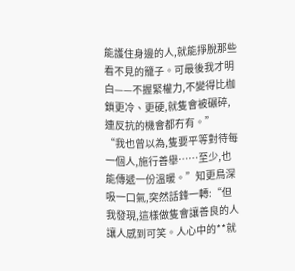能護住身邊的人,就能掙脫那些看不見的籠子。可最後我才明白——不握緊權力,不變得比枷鎖更冷、更硬,就隻會被碾碎,連反抗的機會都冇有。”
“我也曾以為,隻要平等對待每一個人,施行善舉……至少,也能傳遞一份溫暖。”知更鳥深吸一口氣,突然話鋒一轉:“但我發現,這樣做隻會讓善良的人讓人感到可笑。人心中的**就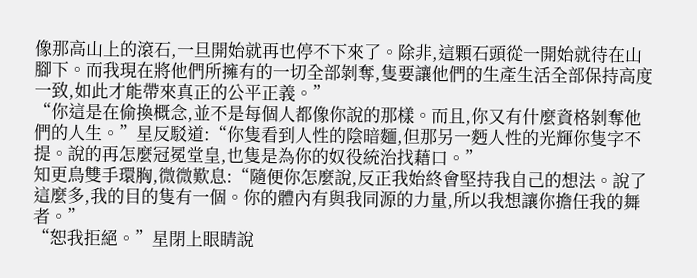像那高山上的滾石,一旦開始就再也停不下來了。除非,這顆石頭從一開始就待在山腳下。而我現在將他們所擁有的一切全部剝奪,隻要讓他們的生產生活全部保持高度一致,如此才能帶來真正的公平正義。”
“你這是在偷換概念,並不是每個人都像你說的那樣。而且,你又有什麼資格剝奪他們的人生。”星反駁道:“你隻看到人性的陰暗麵,但那另一麪人性的光輝你隻字不提。說的再怎麼冠冕堂皇,也隻是為你的奴役統治找藉口。”
知更鳥雙手環胸,微微歎息:“隨便你怎麼說,反正我始終會堅持我自己的想法。說了這麼多,我的目的隻有一個。你的體內有與我同源的力量,所以我想讓你擔任我的舞者。”
“恕我拒絕。”星閉上眼睛說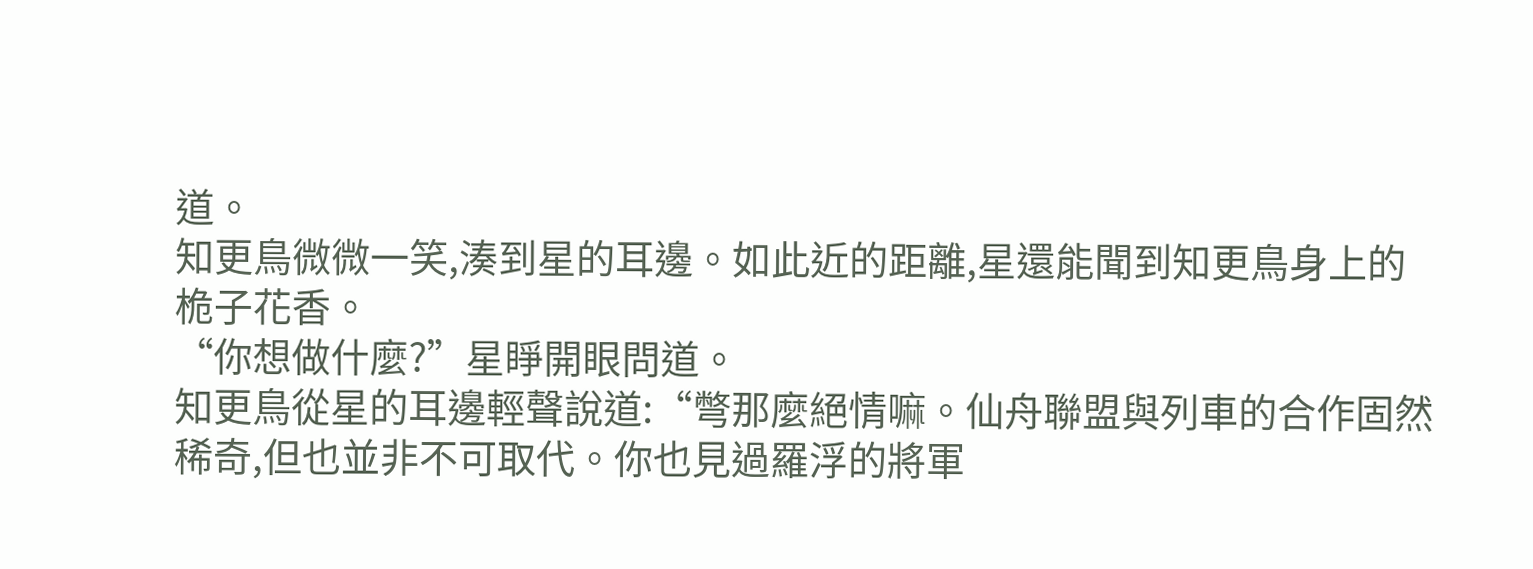道。
知更鳥微微一笑,湊到星的耳邊。如此近的距離,星還能聞到知更鳥身上的桅子花香。
“你想做什麼?”星睜開眼問道。
知更鳥從星的耳邊輕聲說道:“彆那麼絕情嘛。仙舟聯盟與列車的合作固然稀奇,但也並非不可取代。你也見過羅浮的將軍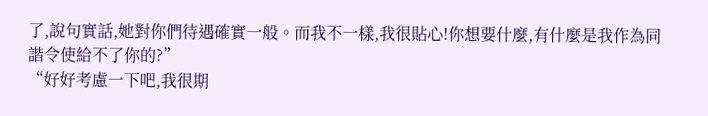了,說句實話,她對你們待遇確實一般。而我不一樣,我很貼心!你想要什麼,有什麼是我作為同諧令使給不了你的?”
“好好考慮一下吧,我很期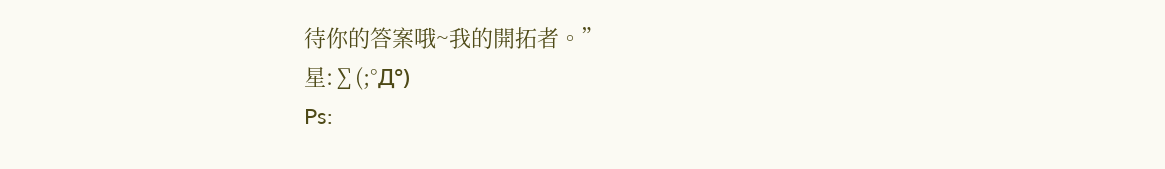待你的答案哦~我的開拓者。”
星:∑(;°Д°)
Ps: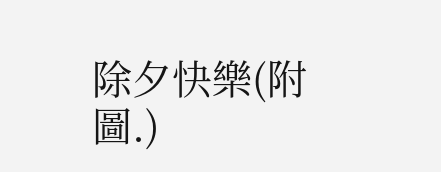除夕快樂(附圖.)